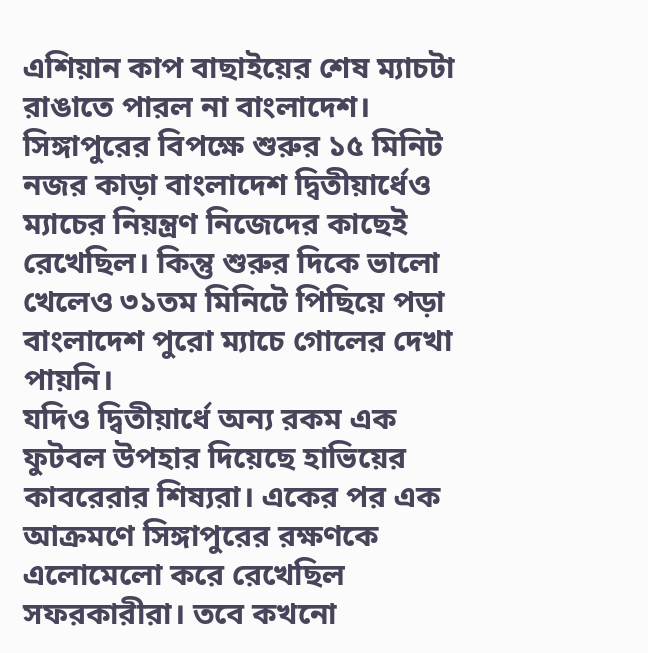এশিয়ান কাপ বাছাইয়ের শেষ ম্যাচটা রাঙাতে পারল না বাংলাদেশ। সিঙ্গাপুরের বিপক্ষে শুরুর ১৫ মিনিট নজর কাড়া বাংলাদেশ দ্বিতীয়ার্ধেও ম্যাচের নিয়ন্ত্রণ নিজেদের কাছেই রেখেছিল। কিন্তু শুরুর দিকে ভালো খেলেও ৩১তম মিনিটে পিছিয়ে পড়া বাংলাদেশ পুরো ম্যাচে গোলের দেখা পায়নি।
যদিও দ্বিতীয়ার্ধে অন্য রকম এক ফুটবল উপহার দিয়েছে হাভিয়ের কাবরেরার শিষ্যরা। একের পর এক আক্রমণে সিঙ্গাপুরের রক্ষণকে এলোমেলো করে রেখেছিল সফরকারীরা। তবে কখনো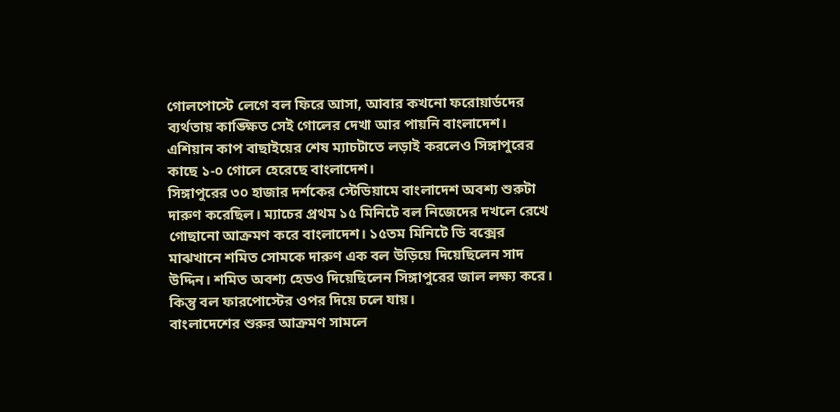গোলপোস্টে লেগে বল ফিরে আসা, আবার কখনো ফরোয়ার্ডদের ব্যর্থতায় কাঙ্ক্ষিত সেই গোলের দেখা আর পায়নি বাংলাদেশ।
এশিয়ান কাপ বাছাইয়ের শেষ ম্যাচটাতে লড়াই করলেও সিঙ্গাপুরের কাছে ১-০ গোলে হেরেছে বাংলাদেশ।
সিঙ্গাপুরের ৩০ হাজার দর্শকের স্টেডিয়ামে বাংলাদেশ অবশ্য শুরুটা দারুণ করেছিল। ম্যাচের প্রথম ১৫ মিনিটে বল নিজেদের দখলে রেখে গোছানো আক্রমণ করে বাংলাদেশ। ১৫তম মিনিটে ডি বক্সের মাঝখানে শমিত সোমকে দারুণ এক বল উড়িয়ে দিয়েছিলেন সাদ উদ্দিন। শমিত অবশ্য হেডও দিয়েছিলেন সিঙ্গাপুরের জাল লক্ষ্য করে। কিন্তু বল ফারপোস্টের ওপর দিয়ে চলে যায়।
বাংলাদেশের শুরুর আক্রমণ সামলে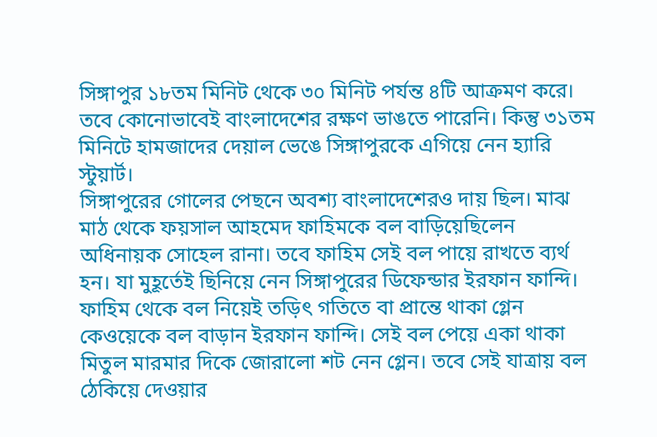সিঙ্গাপুর ১৮তম মিনিট থেকে ৩০ মিনিট পর্যন্ত ৪টি আক্রমণ করে। তবে কোনোভাবেই বাংলাদেশের রক্ষণ ভাঙতে পারেনি। কিন্তু ৩১তম মিনিটে হামজাদের দেয়াল ভেঙে সিঙ্গাপুরকে এগিয়ে নেন হ্যারি স্টুয়ার্ট।
সিঙ্গাপুরের গোলের পেছনে অবশ্য বাংলাদেশেরও দায় ছিল। মাঝ মাঠ থেকে ফয়সাল আহমেদ ফাহিমকে বল বাড়িয়েছিলেন অধিনায়ক সোহেল রানা। তবে ফাহিম সেই বল পায়ে রাখতে ব্যর্থ হন। যা মুহূর্তেই ছিনিয়ে নেন সিঙ্গাপুরের ডিফেন্ডার ইরফান ফান্দি।
ফাহিম থেকে বল নিয়েই তড়িৎ গতিতে বা প্রান্তে থাকা গ্লেন কেওয়েকে বল বাড়ান ইরফান ফান্দি। সেই বল পেয়ে একা থাকা মিতুল মারমার দিকে জোরালো শট নেন গ্লেন। তবে সেই যাত্রায় বল ঠেকিয়ে দেওয়ার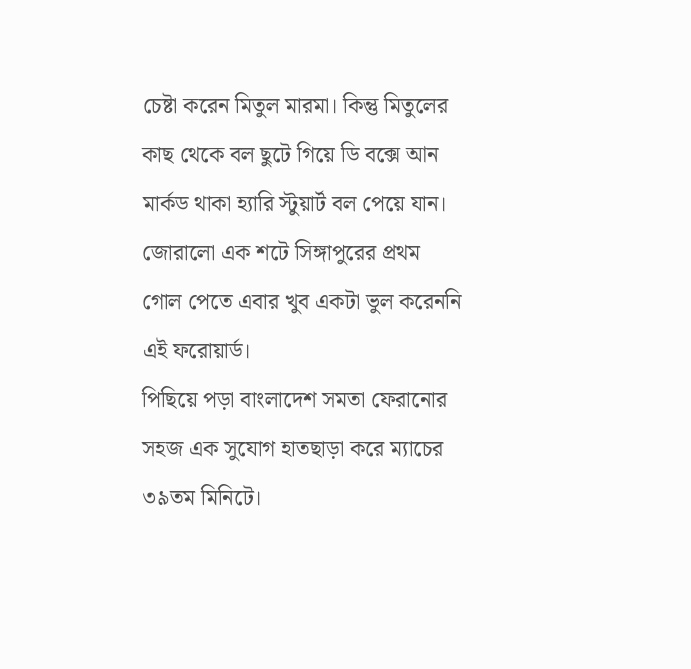চেষ্টা করেন মিতুল মারমা। কিন্তু মিতুলের কাছ থেকে বল ছুটে গিয়ে ডি বক্সে আন মার্কড থাকা হ্যারি স্টুয়ার্ট বল পেয়ে যান। জোরালো এক শটে সিঙ্গাপুরের প্রথম গোল পেতে এবার খুব একটা ভুল করেননি এই ফরোয়ার্ড।
পিছিয়ে পড়া বাংলাদেশ সমতা ফেরানোর সহজ এক সুযোগ হাতছাড়া করে ম্যাচের ৩৯তম মিনিটে।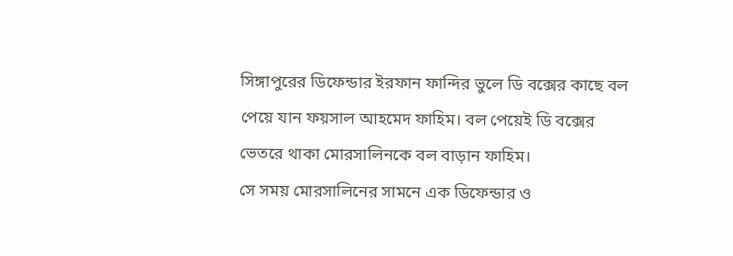সিঙ্গাপুরের ডিফেন্ডার ইরফান ফান্দির ভুলে ডি বক্সের কাছে বল পেয়ে যান ফয়সাল আহমেদ ফাহিম। বল পেয়েই ডি বক্সের ভেতরে থাকা মোরসালিনকে বল বাড়ান ফাহিম।
সে সময় মোরসালিনের সামনে এক ডিফেন্ডার ও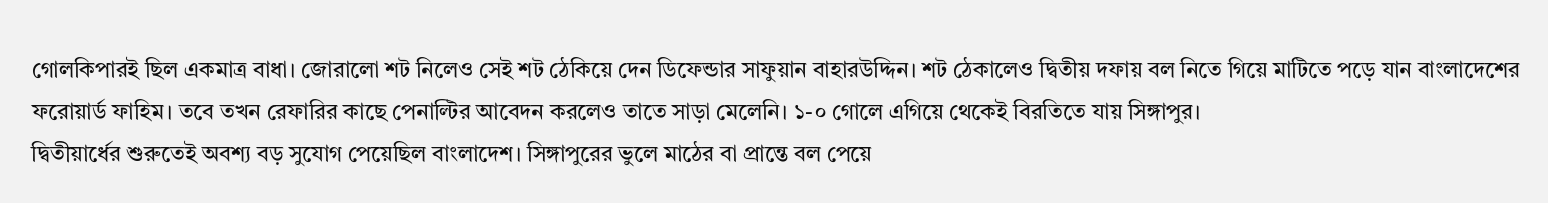গোলকিপারই ছিল একমাত্র বাধা। জোরালো শট নিলেও সেই শট ঠেকিয়ে দেন ডিফেন্ডার সাফুয়ান বাহারউদ্দিন। শট ঠেকালেও দ্বিতীয় দফায় বল নিতে গিয়ে মাটিতে পড়ে যান বাংলাদেশের ফরোয়ার্ড ফাহিম। তবে তখন রেফারির কাছে পেনাল্টির আবেদন করলেও তাতে সাড়া মেলেনি। ১-০ গোলে এগিয়ে থেকেই বিরতিতে যায় সিঙ্গাপুর।
দ্বিতীয়ার্ধের শুরুতেই অবশ্য বড় সুযোগ পেয়েছিল বাংলাদেশ। সিঙ্গাপুরের ভুলে মাঠের বা প্রান্তে বল পেয়ে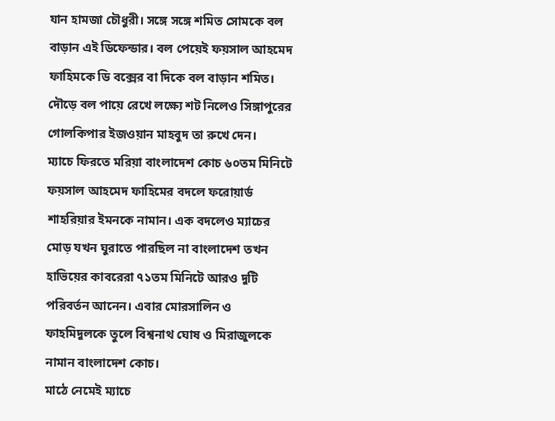যান হামজা চৌধুরী। সঙ্গে সঙ্গে শমিত সোমকে বল বাড়ান এই ডিফেন্ডার। বল পেয়েই ফয়সাল আহমেদ ফাহিমকে ডি বক্সের বা দিকে বল বাড়ান শমিত। দৌড়ে বল পায়ে রেখে লক্ষ্যে শট নিলেও সিঙ্গাপুরের গোলকিপার ইজওয়ান মাহবুদ তা রুখে দেন।
ম্যাচে ফিরতে মরিয়া বাংলাদেশ কোচ ৬০তম মিনিটে ফয়সাল আহমেদ ফাহিমের বদলে ফরোয়ার্ড শাহরিয়ার ইমনকে নামান। এক বদলেও ম্যাচের মোড় যখন ঘুরাতে পারছিল না বাংলাদেশ তখন হাভিয়ের কাবরেরা ৭১তম মিনিটে আরও দুটি পরিবর্তন আনেন। এবার মোরসালিন ও ফাহমিদুলকে তুলে বিশ্বনাথ ঘোষ ও মিরাজুলকে নামান বাংলাদেশ কোচ।
মাঠে নেমেই ম্যাচে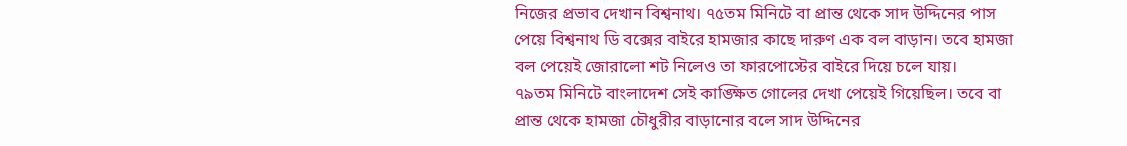নিজের প্রভাব দেখান বিশ্বনাথ। ৭৫তম মিনিটে বা প্রান্ত থেকে সাদ উদ্দিনের পাস পেয়ে বিশ্বনাথ ডি বক্সের বাইরে হামজার কাছে দারুণ এক বল বাড়ান। তবে হামজা বল পেয়েই জোরালো শট নিলেও তা ফারপোস্টের বাইরে দিয়ে চলে যায়।
৭৯তম মিনিটে বাংলাদেশ সেই কাঙ্ক্ষিত গোলের দেখা পেয়েই গিয়েছিল। তবে বা প্রান্ত থেকে হামজা চৌধুরীর বাড়ানোর বলে সাদ উদ্দিনের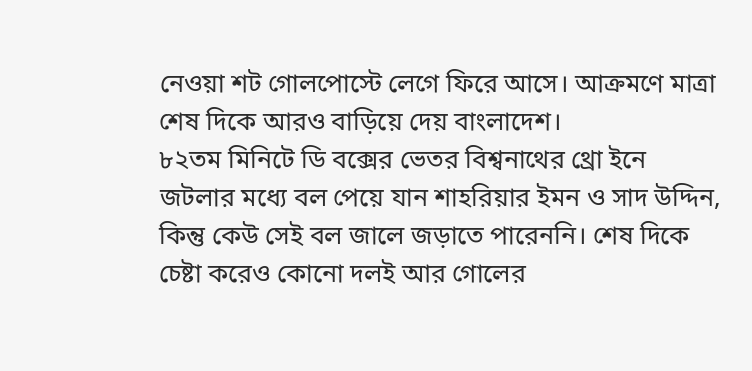নেওয়া শট গোলপোস্টে লেগে ফিরে আসে। আক্রমণে মাত্রা শেষ দিকে আরও বাড়িয়ে দেয় বাংলাদেশ।
৮২তম মিনিটে ডি বক্সের ভেতর বিশ্বনাথের থ্রো ইনে জটলার মধ্যে বল পেয়ে যান শাহরিয়ার ইমন ও সাদ উদ্দিন, কিন্তু কেউ সেই বল জালে জড়াতে পারেননি। শেষ দিকে চেষ্টা করেও কোনো দলই আর গোলের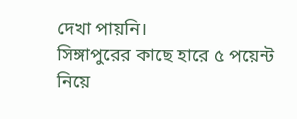দেখা পায়নি।
সিঙ্গাপুরের কাছে হারে ৫ পয়েন্ট নিয়ে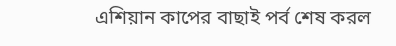এশিয়ান কাপের বাছাই পর্ব শেষ করল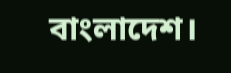বাংলাদেশ।